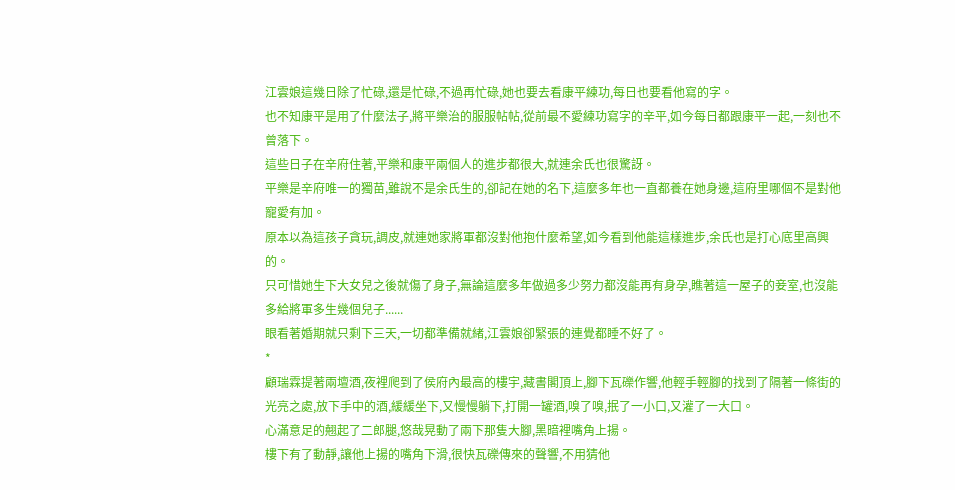江雲娘這幾日除了忙碌,還是忙碌,不過再忙碌,她也要去看康平練功,每日也要看他寫的字。
也不知康平是用了什麼法子,將平樂治的服服帖帖,從前最不愛練功寫字的辛平,如今每日都跟康平一起,一刻也不曾落下。
這些日子在辛府住著,平樂和康平兩個人的進步都很大,就連余氏也很驚訝。
平樂是辛府唯一的獨苗,雖說不是余氏生的,卻記在她的名下,這麼多年也一直都養在她身邊,這府里哪個不是對他寵愛有加。
原本以為這孩子貪玩,調皮,就連她家將軍都沒對他抱什麼希望,如今看到他能這樣進步,余氏也是打心底里高興的。
只可惜她生下大女兒之後就傷了身子,無論這麼多年做過多少努力都沒能再有身孕,瞧著這一屋子的妾室,也沒能多給將軍多生幾個兒子......
眼看著婚期就只剩下三天,一切都準備就緒,江雲娘卻緊張的連覺都睡不好了。
*
顧瑞霖提著兩壇酒,夜裡爬到了侯府內最高的樓宇,藏書閣頂上,腳下瓦礫作響,他輕手輕腳的找到了隔著一條街的光亮之處,放下手中的酒,緩緩坐下,又慢慢躺下,打開一罐酒,嗅了嗅,抿了一小口,又灌了一大口。
心滿意足的翹起了二郎腿,悠哉晃動了兩下那隻大腳,黑暗裡嘴角上揚。
樓下有了動靜,讓他上揚的嘴角下滑,很快瓦礫傳來的聲響,不用猜他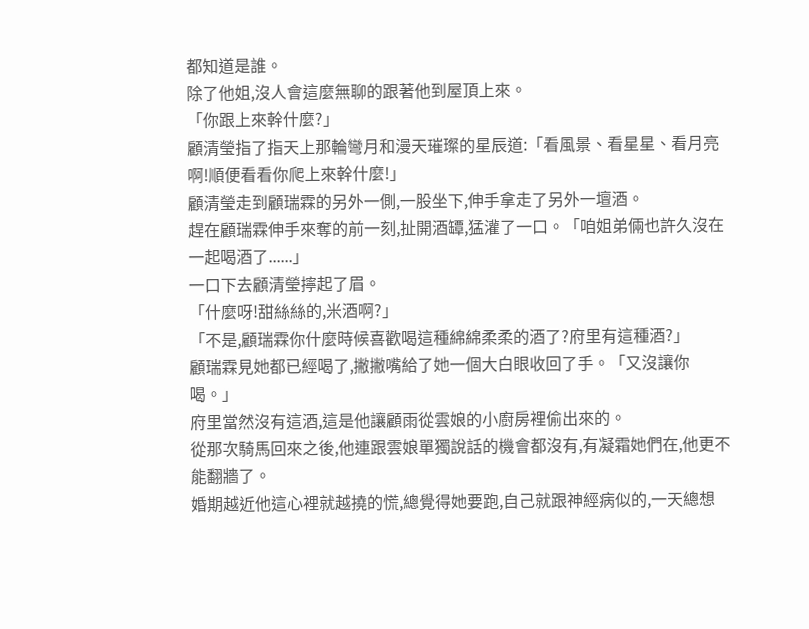都知道是誰。
除了他姐,沒人會這麼無聊的跟著他到屋頂上來。
「你跟上來幹什麼?」
顧清瑩指了指天上那輪彎月和漫天璀璨的星辰道:「看風景、看星星、看月亮啊!順便看看你爬上來幹什麼!」
顧清瑩走到顧瑞霖的另外一側,一股坐下,伸手拿走了另外一壇酒。
趕在顧瑞霖伸手來奪的前一刻,扯開酒罈,猛灌了一口。「咱姐弟倆也許久沒在一起喝酒了......」
一口下去顧清瑩擰起了眉。
「什麼呀!甜絲絲的,米酒啊?」
「不是,顧瑞霖你什麼時候喜歡喝這種綿綿柔柔的酒了?府里有這種酒?」
顧瑞霖見她都已經喝了,撇撇嘴給了她一個大白眼收回了手。「又沒讓你喝。」
府里當然沒有這酒,這是他讓顧雨從雲娘的小廚房裡偷出來的。
從那次騎馬回來之後,他連跟雲娘單獨說話的機會都沒有,有凝霜她們在,他更不能翻牆了。
婚期越近他這心裡就越撓的慌,總覺得她要跑,自己就跟神經病似的,一天總想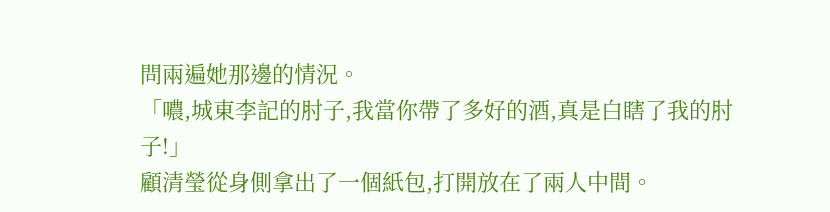問兩遍她那邊的情況。
「噥,城東李記的肘子,我當你帶了多好的酒,真是白瞎了我的肘子!」
顧清瑩從身側拿出了一個紙包,打開放在了兩人中間。